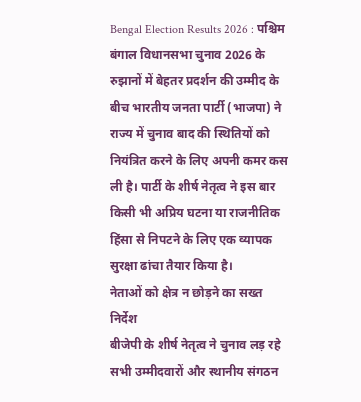Bengal Election Results 2026 : पश्चिम बंगाल विधानसभा चुनाव 2026 के रुझानों में बेहतर प्रदर्शन की उम्मीद के बीच भारतीय जनता पार्टी (भाजपा) ने राज्य में चुनाव बाद की स्थितियों को नियंत्रित करने के लिए अपनी कमर कस ली है। पार्टी के शीर्ष नेतृत्व ने इस बार किसी भी अप्रिय घटना या राजनीतिक हिंसा से निपटने के लिए एक व्यापक सुरक्षा ढांचा तैयार किया है।
नेताओं को क्षेत्र न छोड़ने का सख्त निर्देश
बीजेपी के शीर्ष नेतृत्व ने चुनाव लड़ रहे सभी उम्मीदवारों और स्थानीय संगठन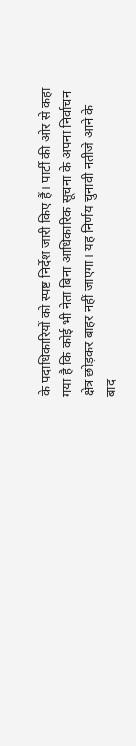के पदाधिकारियों को स्पष्ट निर्देश जारी किए हैं। पार्टी की ओर से कहा गया है कि कोई भी नेता बिना आधिकारिक सूचना के अपना निर्वाचन क्षेत्र छोड़कर बाहर नहीं जाएगा। यह निर्णय चुनावी नतीजे आने के बाद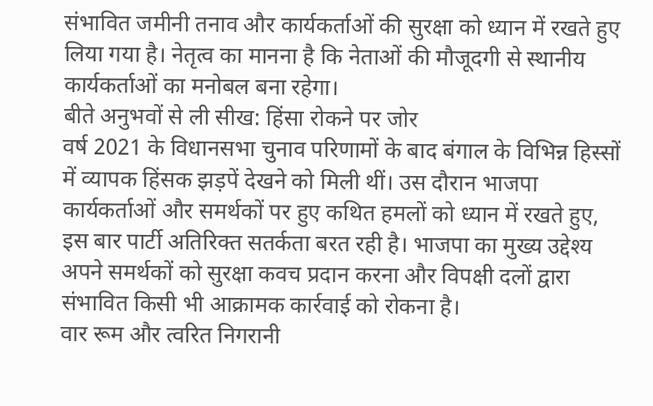संभावित जमीनी तनाव और कार्यकर्ताओं की सुरक्षा को ध्यान में रखते हुए लिया गया है। नेतृत्व का मानना है कि नेताओं की मौजूदगी से स्थानीय कार्यकर्ताओं का मनोबल बना रहेगा।
बीते अनुभवों से ली सीख: हिंसा रोकने पर जोर
वर्ष 2021 के विधानसभा चुनाव परिणामों के बाद बंगाल के विभिन्न हिस्सों में व्यापक हिंसक झड़पें देखने को मिली थीं। उस दौरान भाजपा कार्यकर्ताओं और समर्थकों पर हुए कथित हमलों को ध्यान में रखते हुए, इस बार पार्टी अतिरिक्त सतर्कता बरत रही है। भाजपा का मुख्य उद्देश्य अपने समर्थकों को सुरक्षा कवच प्रदान करना और विपक्षी दलों द्वारा संभावित किसी भी आक्रामक कार्रवाई को रोकना है।
वार रूम और त्वरित निगरानी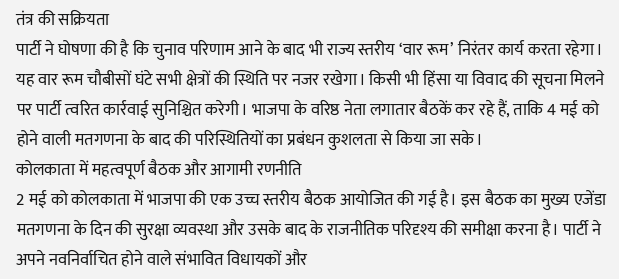तंत्र की सक्रियता
पार्टी ने घोषणा की है कि चुनाव परिणाम आने के बाद भी राज्य स्तरीय ‘वार रूम’ निरंतर कार्य करता रहेगा। यह वार रूम चौबीसों घंटे सभी क्षेत्रों की स्थिति पर नजर रखेगा। किसी भी हिंसा या विवाद की सूचना मिलने पर पार्टी त्वरित कार्रवाई सुनिश्चित करेगी। भाजपा के वरिष्ठ नेता लगातार बैठकें कर रहे हैं, ताकि 4 मई को होने वाली मतगणना के बाद की परिस्थितियों का प्रबंधन कुशलता से किया जा सके।
कोलकाता में महत्वपूर्ण बैठक और आगामी रणनीति
2 मई को कोलकाता में भाजपा की एक उच्च स्तरीय बैठक आयोजित की गई है। इस बैठक का मुख्य एजेंडा मतगणना के दिन की सुरक्षा व्यवस्था और उसके बाद के राजनीतिक परिदृश्य की समीक्षा करना है। पार्टी ने अपने नवनिर्वाचित होने वाले संभावित विधायकों और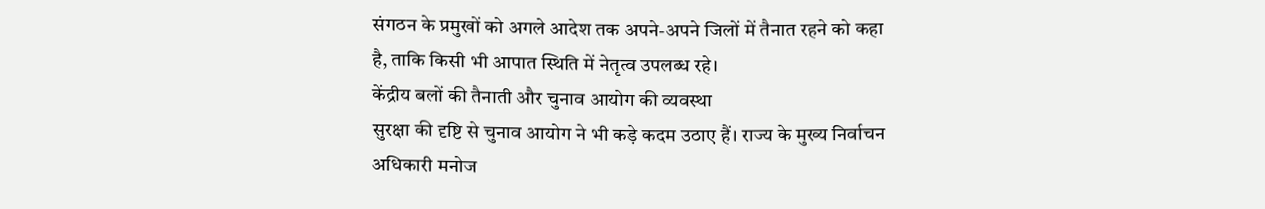संगठन के प्रमुखों को अगले आदेश तक अपने-अपने जिलों में तैनात रहने को कहा है, ताकि किसी भी आपात स्थिति में नेतृत्व उपलब्ध रहे।
केंद्रीय बलों की तैनाती और चुनाव आयोग की व्यवस्था
सुरक्षा की दृष्टि से चुनाव आयोग ने भी कड़े कदम उठाए हैं। राज्य के मुख्य निर्वाचन अधिकारी मनोज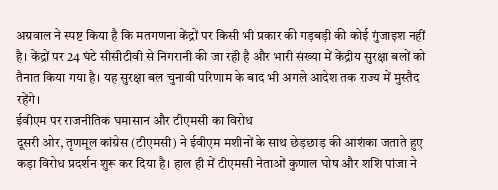अग्रवाल ने स्पष्ट किया है कि मतगणना केंद्रों पर किसी भी प्रकार की गड़बड़ी की कोई गुंजाइश नहीं है। केंद्रों पर 24 घंटे सीसीटीवी से निगरानी की जा रही है और भारी संख्या में केंद्रीय सुरक्षा बलों को तैनात किया गया है। यह सुरक्षा बल चुनावी परिणाम के बाद भी अगले आदेश तक राज्य में मुस्तैद रहेंगे।
ईवीएम पर राजनीतिक घमासान और टीएमसी का विरोध
दूसरी ओर, तृणमूल कांग्रेस (टीएमसी) ने ईवीएम मशीनों के साथ छेड़छाड़ की आशंका जताते हुए कड़ा विरोध प्रदर्शन शुरू कर दिया है। हाल ही में टीएमसी नेताओं कुणाल घोष और शशि पांजा ने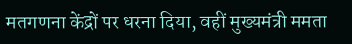मतगणना केंद्रों पर धरना दिया, वहीं मुख्यमंत्री ममता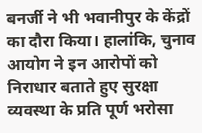बनर्जी ने भी भवानीपुर के केंद्रों का दौरा किया। हालांकि, चुनाव आयोग ने इन आरोपों को निराधार बताते हुए सुरक्षा व्यवस्था के प्रति पूर्ण भरोसा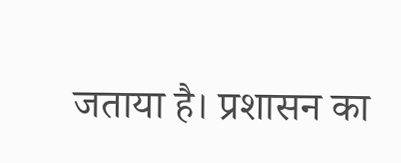जताया है। प्रशासन का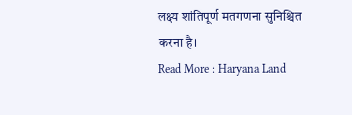लक्ष्य शांतिपूर्ण मतगणना सुनिश्चित करना है।
Read More : Haryana Land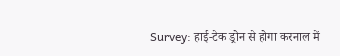Survey: हाई-टेक ड्रोन से होगा करनाल में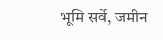भूमि सर्वे, जमीन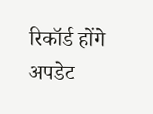रिकॉर्ड होंगे अपडेट